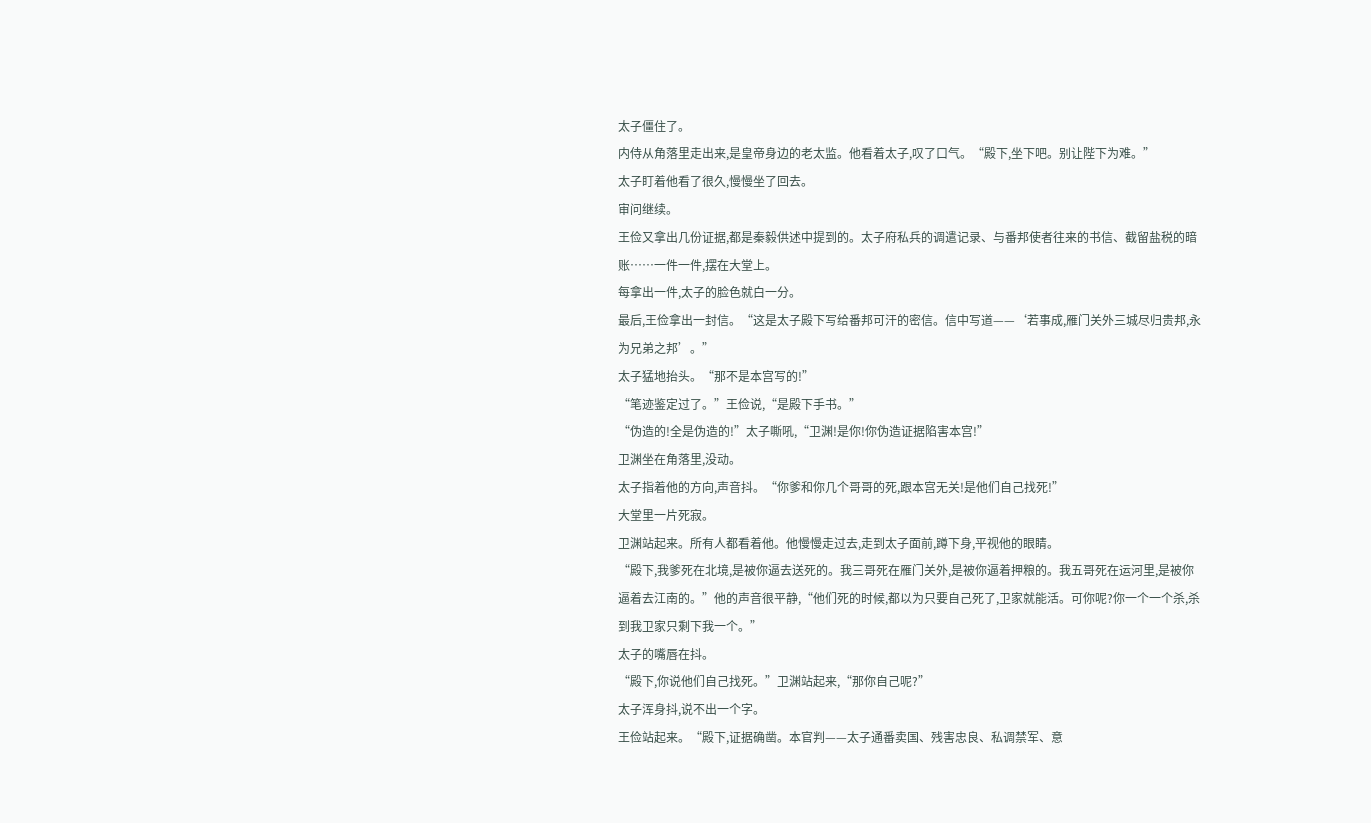太子僵住了。
内侍从角落里走出来,是皇帝身边的老太监。他看着太子,叹了口气。“殿下,坐下吧。别让陛下为难。”
太子盯着他看了很久,慢慢坐了回去。
审问继续。
王俭又拿出几份证据,都是秦毅供述中提到的。太子府私兵的调遣记录、与番邦使者往来的书信、截留盐税的暗账……一件一件,摆在大堂上。
每拿出一件,太子的脸色就白一分。
最后,王俭拿出一封信。“这是太子殿下写给番邦可汗的密信。信中写道——‘若事成,雁门关外三城尽归贵邦,永为兄弟之邦’。”
太子猛地抬头。“那不是本宫写的!”
“笔迹鉴定过了。”王俭说,“是殿下手书。”
“伪造的!全是伪造的!”太子嘶吼,“卫渊!是你!你伪造证据陷害本宫!”
卫渊坐在角落里,没动。
太子指着他的方向,声音抖。“你爹和你几个哥哥的死,跟本宫无关!是他们自己找死!”
大堂里一片死寂。
卫渊站起来。所有人都看着他。他慢慢走过去,走到太子面前,蹲下身,平视他的眼睛。
“殿下,我爹死在北境,是被你逼去送死的。我三哥死在雁门关外,是被你逼着押粮的。我五哥死在运河里,是被你逼着去江南的。”他的声音很平静,“他们死的时候,都以为只要自己死了,卫家就能活。可你呢?你一个一个杀,杀到我卫家只剩下我一个。”
太子的嘴唇在抖。
“殿下,你说他们自己找死。”卫渊站起来,“那你自己呢?”
太子浑身抖,说不出一个字。
王俭站起来。“殿下,证据确凿。本官判——太子通番卖国、残害忠良、私调禁军、意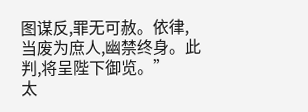图谋反,罪无可赦。依律,当废为庶人,幽禁终身。此判,将呈陛下御览。”
太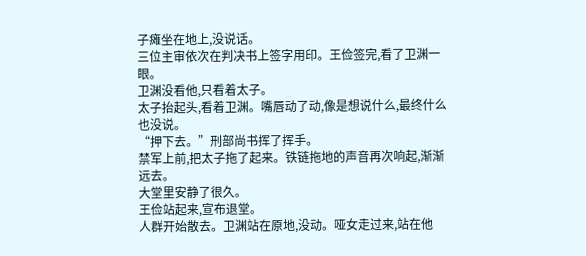子瘫坐在地上,没说话。
三位主审依次在判决书上签字用印。王俭签完,看了卫渊一眼。
卫渊没看他,只看着太子。
太子抬起头,看着卫渊。嘴唇动了动,像是想说什么,最终什么也没说。
“押下去。”刑部尚书挥了挥手。
禁军上前,把太子拖了起来。铁链拖地的声音再次响起,渐渐远去。
大堂里安静了很久。
王俭站起来,宣布退堂。
人群开始散去。卫渊站在原地,没动。哑女走过来,站在他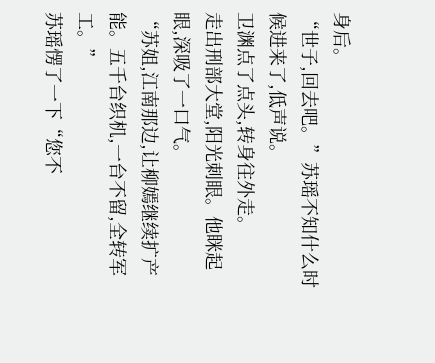身后。
“世子,回去吧。”苏瑶不知什么时候进来了,低声说。
卫渊点了点头,转身往外走。
走出刑部大堂,阳光刺眼。他眯起眼,深吸了一口气。
“苏姐,江南那边,让柳嫣继续扩产能。五千台织机,一台不留,全转军工。”
苏瑶愣了一下“您不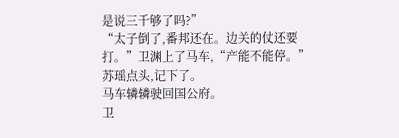是说三千够了吗?”
“太子倒了,番邦还在。边关的仗还要打。”卫渊上了马车,“产能不能停。”
苏瑶点头,记下了。
马车辚辚驶回国公府。
卫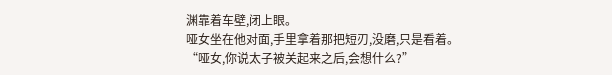渊靠着车壁,闭上眼。
哑女坐在他对面,手里拿着那把短刃,没磨,只是看着。
“哑女,你说太子被关起来之后,会想什么?”